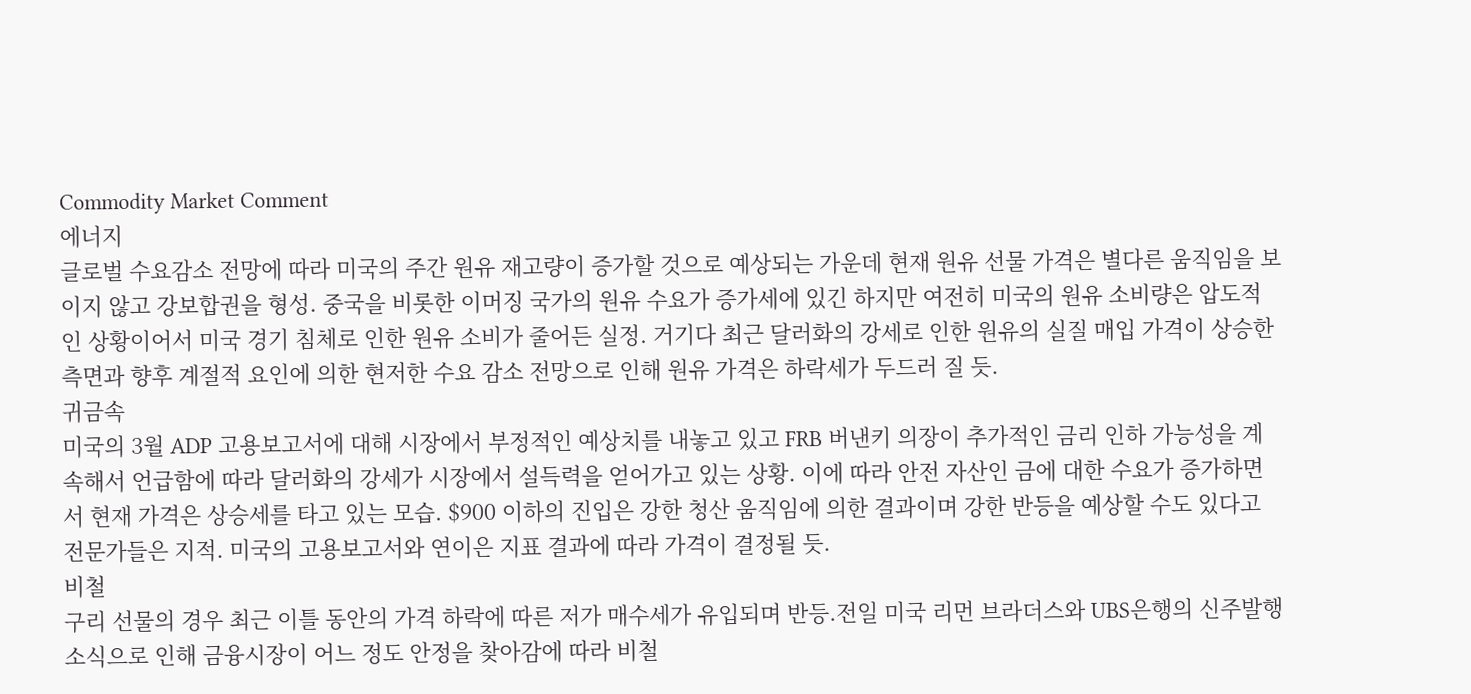Commodity Market Comment
에너지
글로벌 수요감소 전망에 따라 미국의 주간 원유 재고량이 증가할 것으로 예상되는 가운데 현재 원유 선물 가격은 별다른 움직임을 보이지 않고 강보합권을 형성. 중국을 비롯한 이머징 국가의 원유 수요가 증가세에 있긴 하지만 여전히 미국의 원유 소비량은 압도적인 상황이어서 미국 경기 침체로 인한 원유 소비가 줄어든 실정. 거기다 최근 달러화의 강세로 인한 원유의 실질 매입 가격이 상승한 측면과 향후 계절적 요인에 의한 현저한 수요 감소 전망으로 인해 원유 가격은 하락세가 두드러 질 듯.
귀금속
미국의 3월 ADP 고용보고서에 대해 시장에서 부정적인 예상치를 내놓고 있고 FRB 버낸키 의장이 추가적인 금리 인하 가능성을 계속해서 언급함에 따라 달러화의 강세가 시장에서 설득력을 얻어가고 있는 상황. 이에 따라 안전 자산인 금에 대한 수요가 증가하면서 현재 가격은 상승세를 타고 있는 모습. $900 이하의 진입은 강한 청산 움직임에 의한 결과이며 강한 반등을 예상할 수도 있다고 전문가들은 지적. 미국의 고용보고서와 연이은 지표 결과에 따라 가격이 결정될 듯.
비철
구리 선물의 경우 최근 이틀 동안의 가격 하락에 따른 저가 매수세가 유입되며 반등.전일 미국 리먼 브라더스와 UBS은행의 신주발행 소식으로 인해 금융시장이 어느 정도 안정을 찾아감에 따라 비철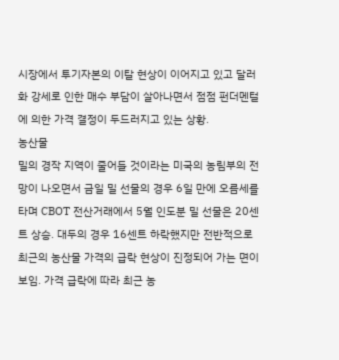시장에서 투기자본의 이탈 현상이 이어지고 있고 달러화 강세로 인한 매수 부담이 살아나면서 점점 펀더멘털에 의한 가격 결정이 두드러지고 있는 상황.
농산물
밀의 경작 지역이 줄어들 것이라는 미국의 농림부의 전망이 나오면서 금일 밀 선물의 경우 6일 만에 오름세를 타며 CBOT 전산거래에서 5월 인도분 밀 선물은 20센트 상승. 대두의 경우 16센트 하락했지만 전반적으로 최근의 농산물 가격의 급락 현상이 진정되어 가는 면이 보임. 가격 급락에 따라 최근 농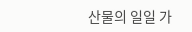산물의 일일 가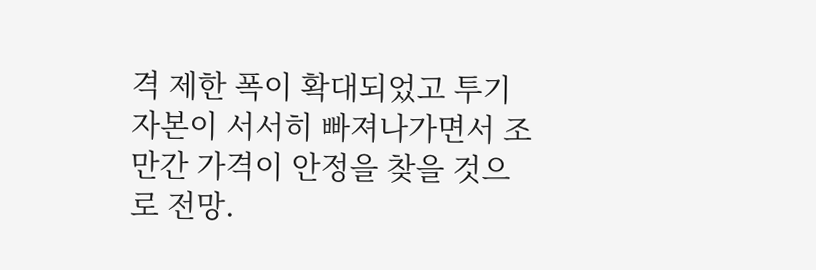격 제한 폭이 확대되었고 투기 자본이 서서히 빠져나가면서 조만간 가격이 안정을 찾을 것으로 전망.